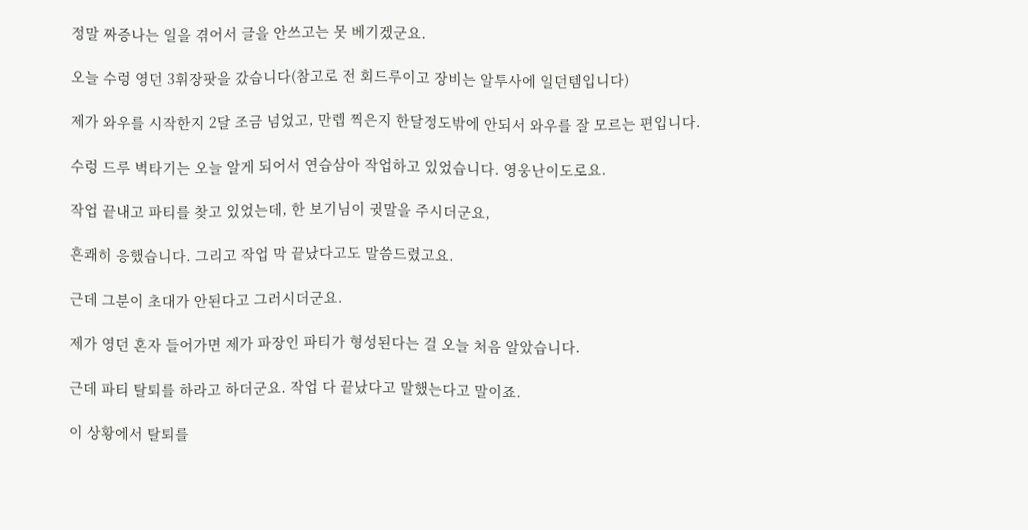정말 짜증나는 일을 겪어서 글을 안쓰고는 못 베기겠군요.

오늘 수렁 영던 3휘장팟을 갔습니다(참고로 전 회드루이고 장비는 알투사에 일던템입니다)

제가 와우를 시작한지 2달 조금 넘었고, 만렙 찍은지 한달정도밖에 안되서 와우를 잘 모르는 편입니다.

수렁 드루 벽타기는 오늘 알게 되어서 연습삼아 작업하고 있었습니다. 영웅난이도로요.

작업 끝내고 파티를 찾고 있었는데, 한 보기님이 귓말을 주시더군요,

흔쾌히 응했습니다. 그리고 작업 막 끝났다고도 말씀드렸고요.

근데 그분이 초대가 안된다고 그러시더군요.

제가 영던 혼자 들어가면 제가 파장인 파티가 형성된다는 걸 오늘 처음 알았습니다.

근데 파티 탈퇴를 하라고 하더군요. 작업 다 끝났다고 말했는다고 말이죠.

이 상황에서 탈퇴를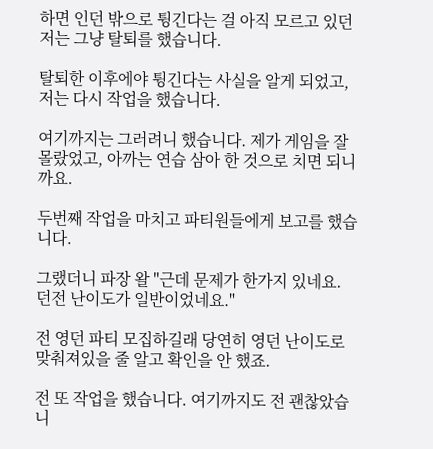하면 인던 밖으로 튕긴다는 걸 아직 모르고 있던 저는 그냥 탈퇴를 했습니다.

탈퇴한 이후에야 튕긴다는 사실을 알게 되었고, 저는 다시 작업을 했습니다.

여기까지는 그러려니 했습니다. 제가 게임을 잘 몰랐었고, 아까는 연습 삼아 한 것으로 치면 되니까요.

두번째 작업을 마치고 파티원들에게 보고를 했습니다.

그랬더니 파장 왈 "근데 문제가 한가지 있네요. 던전 난이도가 일반이었네요."

전 영던 파티 모집하길래 당연히 영던 난이도로 맞춰져있을 줄 알고 확인을 안 했죠.

전 또 작업을 했습니다. 여기까지도 전 괜찮았습니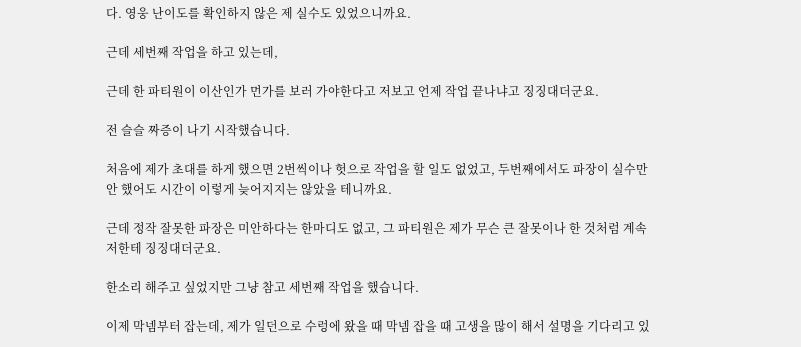다. 영웅 난이도를 확인하지 않은 제 실수도 있었으니까요.

근데 세번째 작업을 하고 있는데,

근데 한 파티원이 이산인가 먼가를 보러 가야한다고 저보고 언제 작업 끝나냐고 징징대더군요.

전 슬슬 짜증이 나기 시작했습니다.

처음에 제가 초대를 하게 했으면 2번씩이나 헛으로 작업을 할 일도 없었고, 두번째에서도 파장이 실수만 안 했어도 시간이 이렇게 늦어지지는 않았을 테니까요.

근데 정작 잘못한 파장은 미안하다는 한마디도 없고, 그 파티원은 제가 무슨 큰 잘못이나 한 것처럼 계속 저한테 징징대더군요.

한소리 해주고 싶었지만 그냥 참고 세번째 작업을 했습니다.

이제 막넴부터 잡는데, 제가 일던으로 수렁에 왔을 때 막넴 잡을 때 고생을 많이 해서 설명을 기다리고 있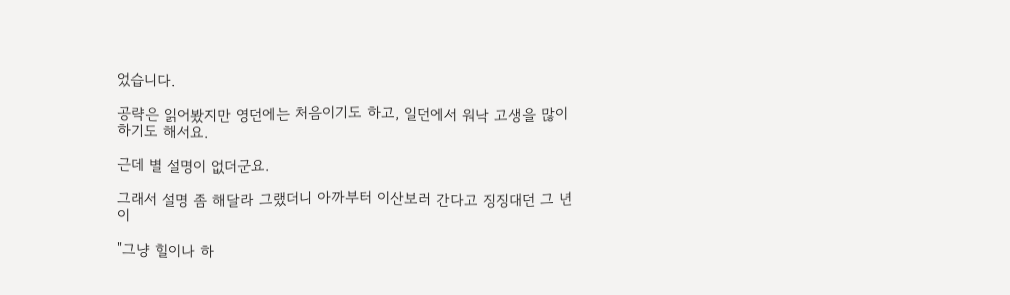었습니다.

공략은 읽어봤지만 영던에는 처음이기도 하고, 일던에서 워낙 고생을 많이 하기도 해서요.

근데 별 설명이 없더군요.

그래서 설명 좀 해달라 그랬더니 아까부터 이산보러 간다고 징징대던 그 년이

"그냥 힐이나 하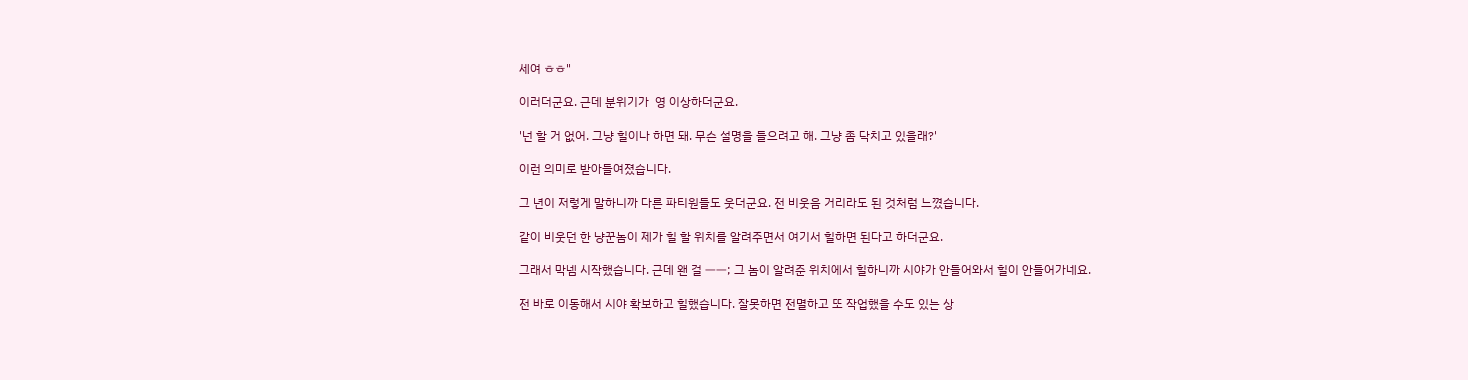세여 ㅎㅎ"

이러더군요. 근데 분위기가  영 이상하더군요.

'넌 할 거 없어. 그냥 힐이나 하면 돼. 무슨 설명을 들으려고 해. 그냥 좀 닥치고 있을래?'

이런 의미로 받아들여졌습니다.

그 년이 저렇게 말하니까 다른 파티원들도 웃더군요. 전 비웃음 거리라도 된 것처럼 느꼈습니다.

같이 비웃던 한 냥꾼놈이 제가 힐 할 위치를 알려주면서 여기서 힐하면 된다고 하더군요.

그래서 막넴 시작했습니다. 근데 왠 걸 ㅡㅡ; 그 놈이 알려준 위치에서 힐하니까 시야가 안들어와서 힐이 안들어가네요.

전 바로 이동해서 시야 확보하고 힐했습니다. 잘못하면 전멸하고 또 작업했을 수도 있는 상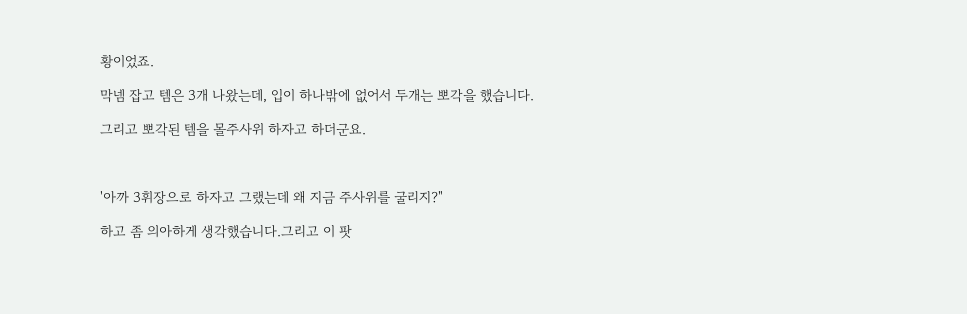황이었죠.

막넴 잡고 템은 3개 나왔는데, 입이 하나밖에 없어서 두개는 뽀각을 했습니다.

그리고 뽀각된 템을 몰주사위 하자고 하더군요.



'아까 3휘장으로 하자고 그랬는데 왜 지금 주사위를 굴리지?"

하고 좀 의아하게 생각했습니다.그리고 이 팟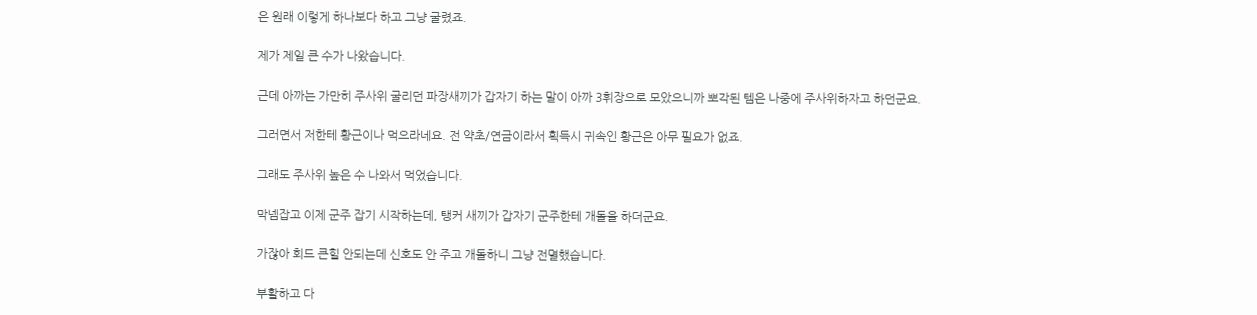은 원래 이렇게 하나보다 하고 그냥 굴렸죠.

제가 제일 큰 수가 나왔습니다.

근데 아까는 가만히 주사위 굴리던 파장새끼가 갑자기 하는 말이 아까 3휘장으로 모았으니까 뽀각된 템은 나중에 주사위하자고 하던군요.

그러면서 저한테 황근이나 먹으라네요. 전 약초/연금이라서 획득시 귀속인 황근은 아무 필요가 없죠.

그래도 주사위 높은 수 나와서 먹었습니다.

막넴잡고 이제 군주 잡기 시작하는데, 탱커 새끼가 갑자기 군주한테 개돌을 하더군요.

가잖아 회드 큰힐 안되는데 신호도 안 주고 개돌하니 그냥 전멸했습니다.

부활하고 다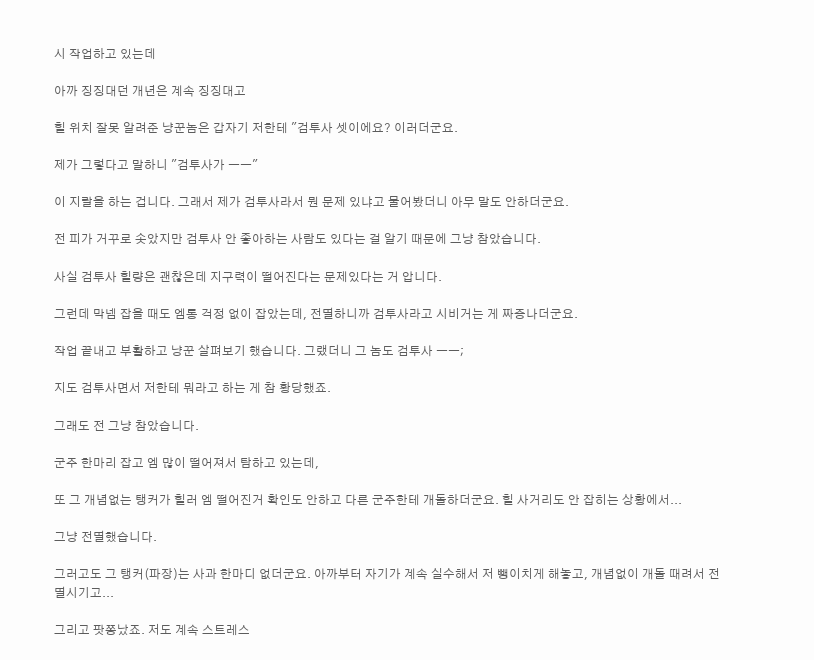시 작업하고 있는데

아까 징징대던 개년은 계속 징징대고

힐 위치 잘못 알려준 냥꾼놈은 갑자기 저한테 "검투사 셋이에요? 이러더군요.

제가 그렇다고 말하니 "검투사가 ㅡㅡ"

이 지랄을 하는 겁니다. 그래서 제가 검투사라서 뭔 문제 있냐고 물어봤더니 아무 말도 안하더군요.

전 피가 거꾸로 솟았지만 검투사 안 좋아하는 사람도 있다는 걸 알기 때문에 그냥 참았습니다.

사실 검투사 힐량은 괜찮은데 지구력이 떨어진다는 문제있다는 거 압니다.

그런데 막넴 잡을 때도 엠통 걱정 없이 잡았는데, 전멸하니까 검투사라고 시비거는 게 짜증나더군요.

작업 끝내고 부활하고 냥꾼 살펴보기 했습니다. 그랬더니 그 놈도 검투사 ㅡㅡ;

지도 검투사면서 저한테 뭐라고 하는 게 참 황당했죠.

그래도 전 그냥 참았습니다.

군주 한마리 잡고 엠 많이 떨어져서 탐하고 있는데,

또 그 개념없는 탱커가 힐러 엠 떨어진거 확인도 안하고 다른 군주한테 개돌하더군요. 힐 사거리도 안 잡히는 상황에서...

그냥 전멸했습니다.

그러고도 그 탱커(파장)는 사과 한마디 없더군요. 아까부터 자기가 계속 실수해서 저 뺑이치게 해놓고, 개념없이 개돌 때려서 전멸시기고...

그리고 팟쫑났죠. 저도 계속 스트레스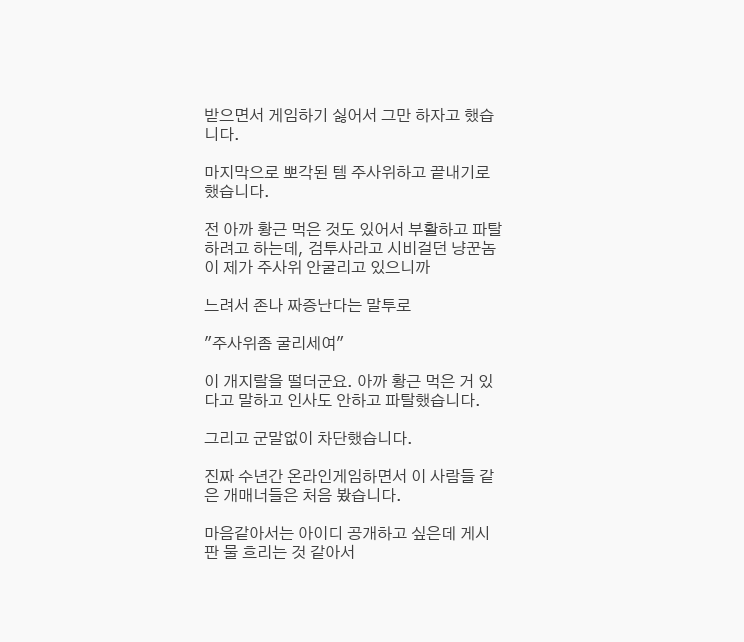받으면서 게임하기 싫어서 그만 하자고 했습니다.

마지막으로 뽀각된 템 주사위하고 끝내기로 했습니다.

전 아까 황근 먹은 것도 있어서 부활하고 파탈 하려고 하는데, 검투사라고 시비걸던 냥꾼놈이 제가 주사위 안굴리고 있으니까

느려서 존나 짜증난다는 말투로

"주사위좀 굴리세여"

이 개지랄을 떨더군요. 아까 황근 먹은 거 있다고 말하고 인사도 안하고 파탈했습니다.

그리고 군말없이 차단했습니다.

진짜 수년간 온라인게임하면서 이 사람들 같은 개매너들은 처음 봤습니다.

마음같아서는 아이디 공개하고 싶은데 게시판 물 흐리는 것 같아서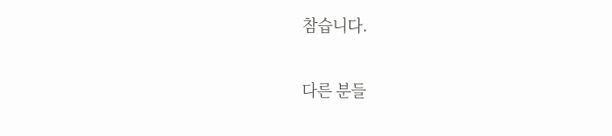참습니다.

다른 분들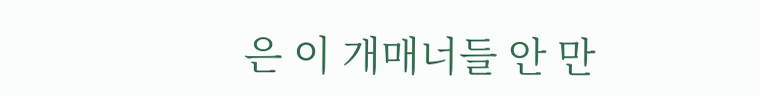은 이 개매너들 안 만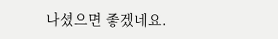나셨으면 좋겠네요.